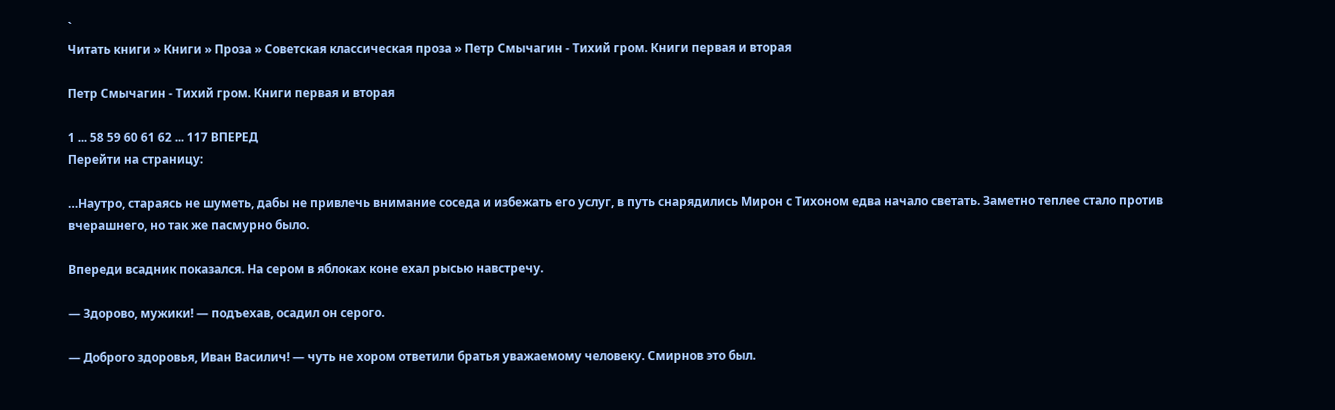`
Читать книги » Книги » Проза » Советская классическая проза » Петр Смычагин - Тихий гром. Книги первая и вторая

Петр Смычагин - Тихий гром. Книги первая и вторая

1 ... 58 59 60 61 62 ... 117 ВПЕРЕД
Перейти на страницу:

…Наутро, стараясь не шуметь, дабы не привлечь внимание соседа и избежать его услуг, в путь снарядились Мирон с Тихоном едва начало светать. Заметно теплее стало против вчерашнего, но так же пасмурно было.

Впереди всадник показался. На сером в яблоках коне ехал рысью навстречу.

— Здорово, мужики! — подъехав, осадил он серого.

— Доброго здоровья, Иван Василич! — чуть не хором ответили братья уважаемому человеку. Смирнов это был.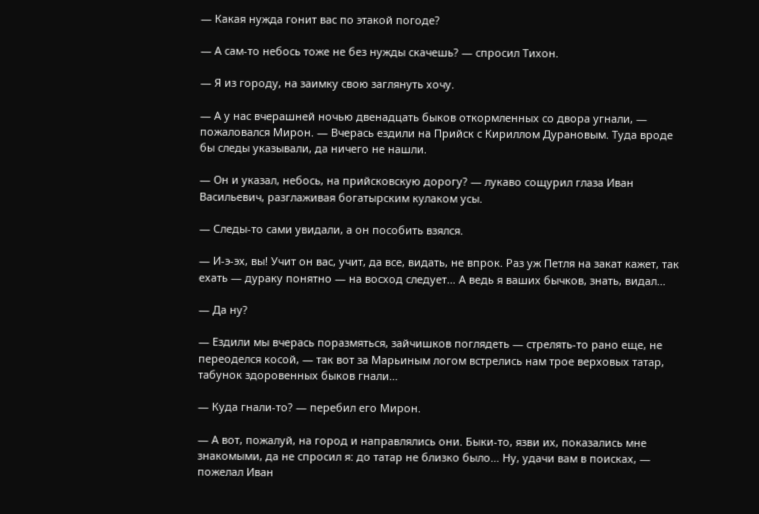— Какая нужда гонит вас по этакой погоде?

— А сам-то небось тоже не без нужды скачешь? — спросил Тихон.

— Я из городу, на заимку свою заглянуть хочу.

— А у нас вчерашней ночью двенадцать быков откормленных со двора угнали, — пожаловался Мирон. — Вчерась ездили на Прийск с Кириллом Дурановым. Туда вроде бы следы указывали, да ничего не нашли.

— Он и указал, небось, на прийсковскую дорогу? — лукаво сощурил глаза Иван Васильевич, разглаживая богатырским кулаком усы.

— Следы-то сами увидали, а он пособить взялся.

— И-э-эх, вы! Учит он вас, учит, да все, видать, не впрок. Раз уж Петля на закат кажет, так ехать — дураку понятно — на восход следует… А ведь я ваших бычков, знать, видал…

— Да ну?

— Ездили мы вчерась поразмяться, зайчишков поглядеть — стрелять-то рано еще, не переоделся косой, — так вот за Марьиным логом встрелись нам трое верховых татар, табунок здоровенных быков гнали…

— Куда гнали-то? — перебил его Мирон.

— А вот, пожалуй, на город и направлялись они. Быки-то, язви их, показались мне знакомыми, да не спросил я: до татар не близко было… Ну, удачи вам в поисках, — пожелал Иван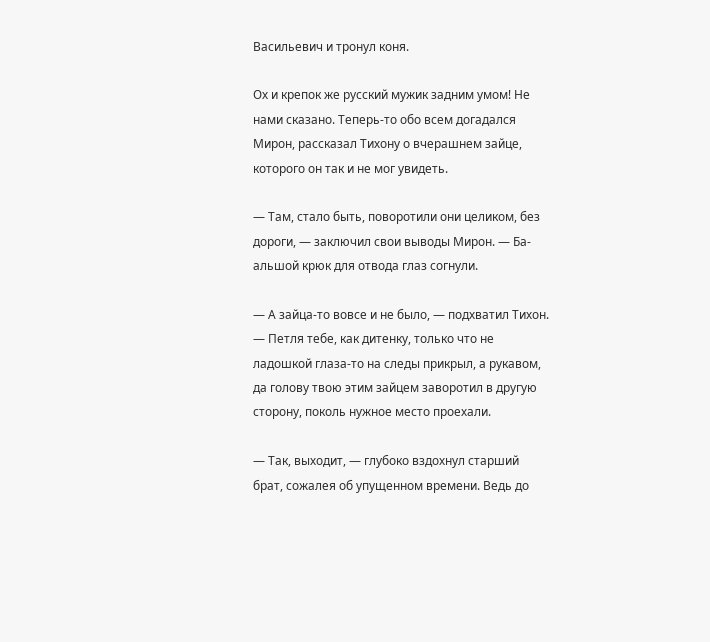Васильевич и тронул коня.

Ох и крепок же русский мужик задним умом! Не нами сказано. Теперь-то обо всем догадался Мирон, рассказал Тихону о вчерашнем зайце, которого он так и не мог увидеть.

— Там, стало быть, поворотили они целиком, без дороги, — заключил свои выводы Мирон. — Ба-альшой крюк для отвода глаз согнули.

— А зайца-то вовсе и не было, — подхватил Тихон. — Петля тебе, как дитенку, только что не ладошкой глаза-то на следы прикрыл, а рукавом, да голову твою этим зайцем заворотил в другую сторону, поколь нужное место проехали.

— Так, выходит, — глубоко вздохнул старший брат, сожалея об упущенном времени. Ведь до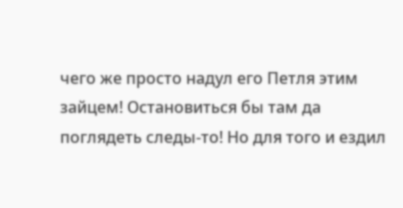чего же просто надул его Петля этим зайцем! Остановиться бы там да поглядеть следы-то! Но для того и ездил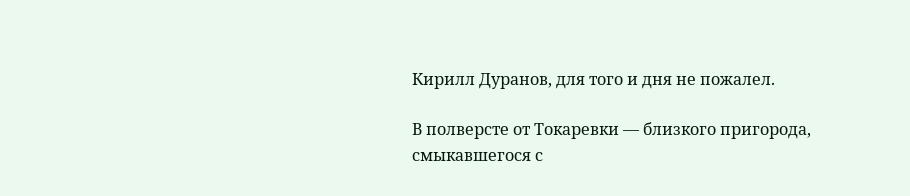Кирилл Дуранов, для того и дня не пожалел.

В полверсте от Токаревки — близкого пригорода, смыкавшегося с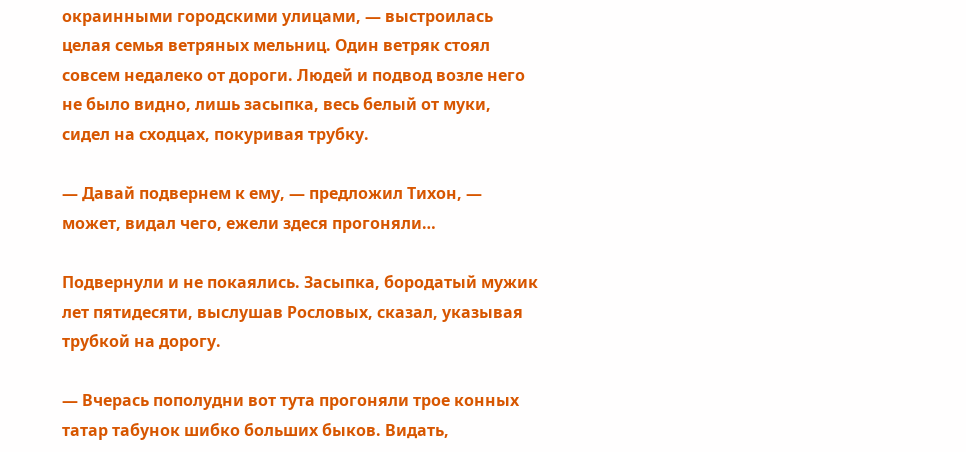окраинными городскими улицами, — выстроилась целая семья ветряных мельниц. Один ветряк стоял совсем недалеко от дороги. Людей и подвод возле него не было видно, лишь засыпка, весь белый от муки, сидел на сходцах, покуривая трубку.

— Давай подвернем к ему, — предложил Тихон, — может, видал чего, ежели здеся прогоняли…

Подвернули и не покаялись. Засыпка, бородатый мужик лет пятидесяти, выслушав Рословых, сказал, указывая трубкой на дорогу.

— Вчерась пополудни вот тута прогоняли трое конных татар табунок шибко больших быков. Видать,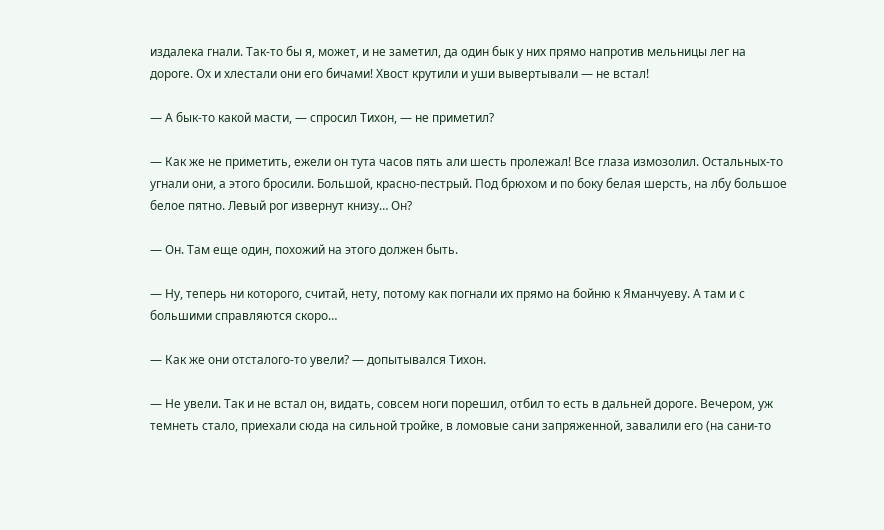издалека гнали. Так-то бы я, может, и не заметил, да один бык у них прямо напротив мельницы лег на дороге. Ох и хлестали они его бичами! Хвост крутили и уши вывертывали — не встал!

— А бык-то какой масти, — спросил Тихон, — не приметил?

— Как же не приметить, ежели он тута часов пять али шесть пролежал! Все глаза измозолил. Остальных-то угнали они, а этого бросили. Большой, красно-пестрый. Под брюхом и по боку белая шерсть, на лбу большое белое пятно. Левый рог извернут книзу… Он?

— Он. Там еще один, похожий на этого должен быть.

— Ну, теперь ни которого, считай, нету, потому как погнали их прямо на бойню к Яманчуеву. А там и с большими справляются скоро…

— Как же они отсталого-то увели? — допытывался Тихон.

— Не увели. Так и не встал он, видать, совсем ноги порешил, отбил то есть в дальней дороге. Вечером, уж темнеть стало, приехали сюда на сильной тройке, в ломовые сани запряженной, завалили его (на сани-то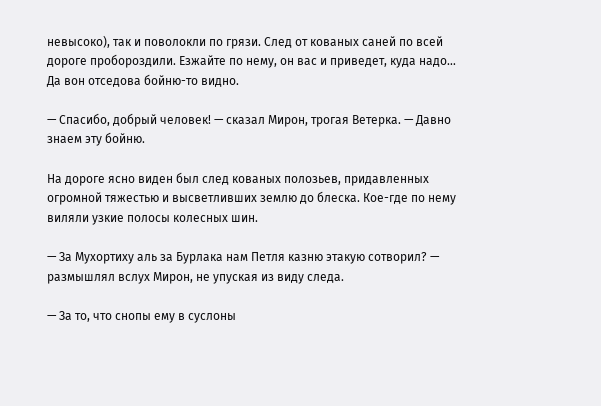невысоко), так и поволокли по грязи. След от кованых саней по всей дороге пробороздили. Езжайте по нему, он вас и приведет, куда надо… Да вон отседова бойню-то видно.

— Спасибо, добрый человек! — сказал Мирон, трогая Ветерка. — Давно знаем эту бойню.

На дороге ясно виден был след кованых полозьев, придавленных огромной тяжестью и высветливших землю до блеска. Кое-где по нему виляли узкие полосы колесных шин.

— За Мухортиху аль за Бурлака нам Петля казню этакую сотворил? — размышлял вслух Мирон, не упуская из виду следа.

— За то, что снопы ему в суслоны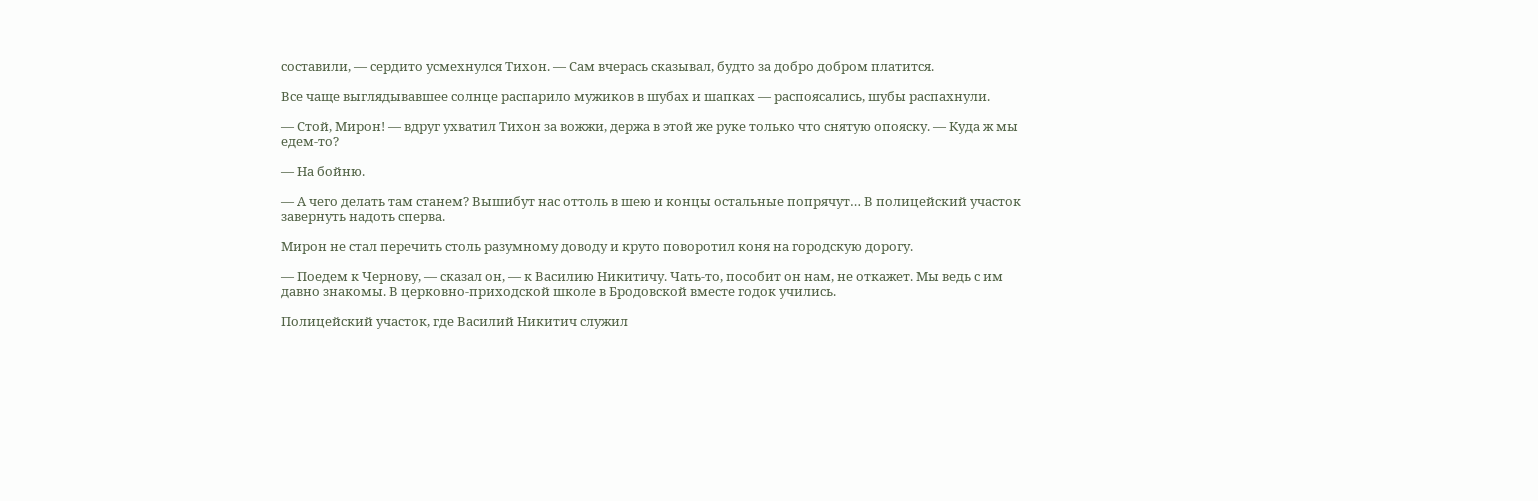составили, — сердито усмехнулся Тихон. — Сам вчерась сказывал, будто за добро добром платится.

Все чаще выглядывавшее солнце распарило мужиков в шубах и шапках — распоясались, шубы распахнули.

— Стой, Мирон! — вдруг ухватил Тихон за вожжи, держа в этой же руке только что снятую опояску. — Куда ж мы едем-то?

— На бойню.

— А чего делать там станем? Вышибут нас оттоль в шею и концы остальные попрячут… В полицейский участок завернуть надоть сперва.

Мирон не стал перечить столь разумному доводу и круто поворотил коня на городскую дорогу.

— Поедем к Чернову, — сказал он, — к Василию Никитичу. Чать-то, пособит он нам, не откажет. Мы ведь с им давно знакомы. В церковно-приходской школе в Бродовской вместе годок учились.

Полицейский участок, где Василий Никитич служил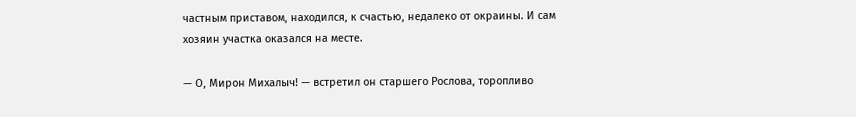частным приставом, находился, к счастью, недалеко от окраины. И сам хозяин участка оказался на месте.

— О, Мирон Михалыч! — встретил он старшего Рослова, торопливо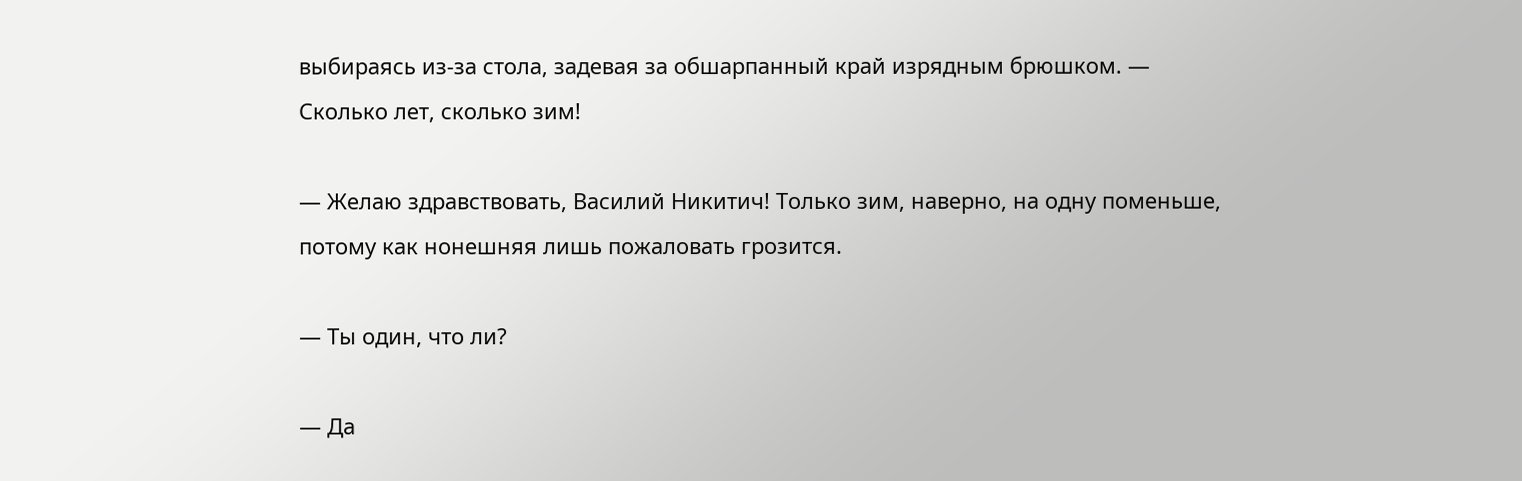выбираясь из-за стола, задевая за обшарпанный край изрядным брюшком. — Сколько лет, сколько зим!

— Желаю здравствовать, Василий Никитич! Только зим, наверно, на одну поменьше, потому как нонешняя лишь пожаловать грозится.

— Ты один, что ли?

— Да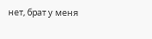нет, брат у меня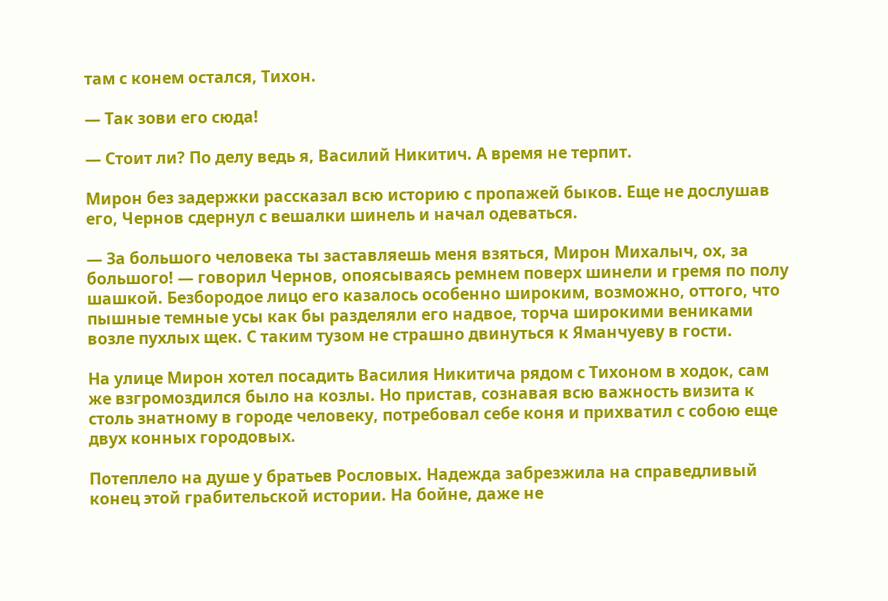там с конем остался, Тихон.

— Так зови его сюда!

— Стоит ли? По делу ведь я, Василий Никитич. А время не терпит.

Мирон без задержки рассказал всю историю с пропажей быков. Еще не дослушав его, Чернов сдернул с вешалки шинель и начал одеваться.

— За большого человека ты заставляешь меня взяться, Мирон Михалыч, ох, за большого! — говорил Чернов, опоясываясь ремнем поверх шинели и гремя по полу шашкой. Безбородое лицо его казалось особенно широким, возможно, оттого, что пышные темные усы как бы разделяли его надвое, торча широкими вениками возле пухлых щек. С таким тузом не страшно двинуться к Яманчуеву в гости.

На улице Мирон хотел посадить Василия Никитича рядом с Тихоном в ходок, сам же взгромоздился было на козлы. Но пристав, сознавая всю важность визита к столь знатному в городе человеку, потребовал себе коня и прихватил с собою еще двух конных городовых.

Потеплело на душе у братьев Рословых. Надежда забрезжила на справедливый конец этой грабительской истории. На бойне, даже не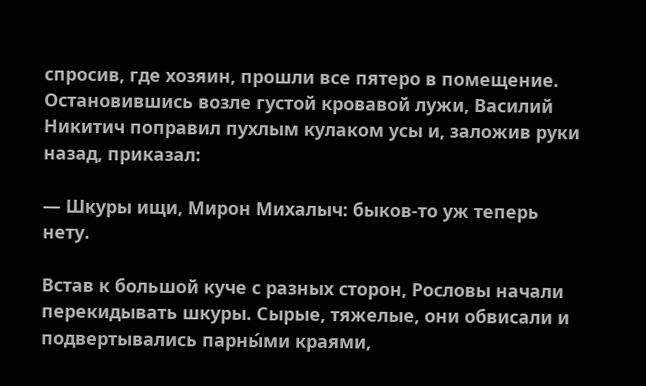спросив, где хозяин, прошли все пятеро в помещение. Остановившись возле густой кровавой лужи, Василий Никитич поправил пухлым кулаком усы и, заложив руки назад, приказал:

— Шкуры ищи, Мирон Михалыч: быков-то уж теперь нету.

Встав к большой куче с разных сторон, Рословы начали перекидывать шкуры. Сырые, тяжелые, они обвисали и подвертывались парны́ми краями,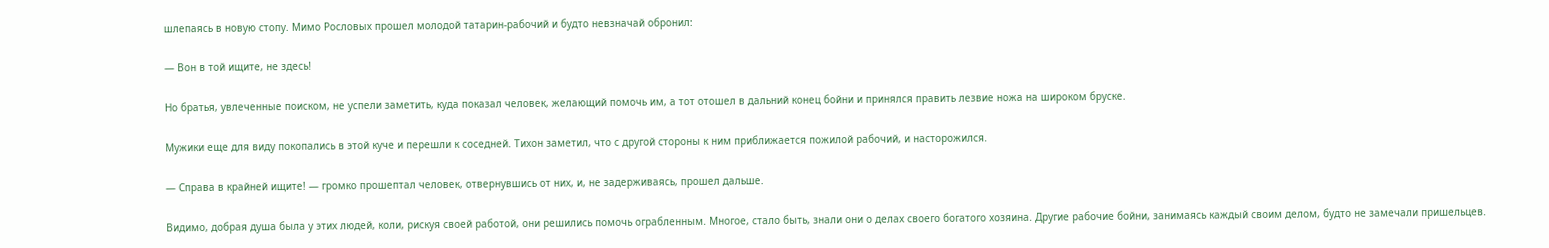шлепаясь в новую стопу. Мимо Рословых прошел молодой татарин-рабочий и будто невзначай обронил:

— Вон в той ищите, не здесь!

Но братья, увлеченные поиском, не успели заметить, куда показал человек, желающий помочь им, а тот отошел в дальний конец бойни и принялся править лезвие ножа на широком бруске.

Мужики еще для виду покопались в этой куче и перешли к соседней. Тихон заметил, что с другой стороны к ним приближается пожилой рабочий, и насторожился.

— Справа в крайней ищите! — громко прошептал человек, отвернувшись от них, и, не задерживаясь, прошел дальше.

Видимо, добрая душа была у этих людей, коли, рискуя своей работой, они решились помочь ограбленным. Многое, стало быть, знали они о делах своего богатого хозяина. Другие рабочие бойни, занимаясь каждый своим делом, будто не замечали пришельцев.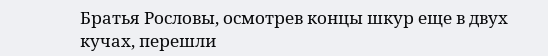Братья Рословы, осмотрев концы шкур еще в двух кучах, перешли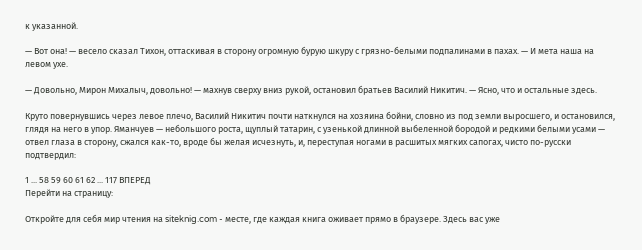к указанной.

— Вот она! — весело сказал Тихон, оттаскивая в сторону огромную бурую шкуру с грязно-белыми подпалинами в пахах. — И мета наша на левом ухе.

— Довольно, Мирон Михалыч, довольно! — махнув сверху вниз рукой, остановил братьев Василий Никитич. — Ясно, что и остальные здесь.

Круто повернувшись через левое плечо, Василий Никитич почти наткнулся на хозяина бойни, словно из под земли выросшего, и остановился, глядя на него в упор. Яманчуев — небольшого роста, щуплый татарин, с узенькой длинной выбеленной бородой и редкими белыми усами — отвел глаза в сторону, сжался как-то, вроде бы желая исчезнуть, и, переступая ногами в расшитых мягких сапогах, чисто по-русски подтвердил:

1 ... 58 59 60 61 62 ... 117 ВПЕРЕД
Перейти на страницу:

Откройте для себя мир чтения на siteknig.com - месте, где каждая книга оживает прямо в браузере. Здесь вас уже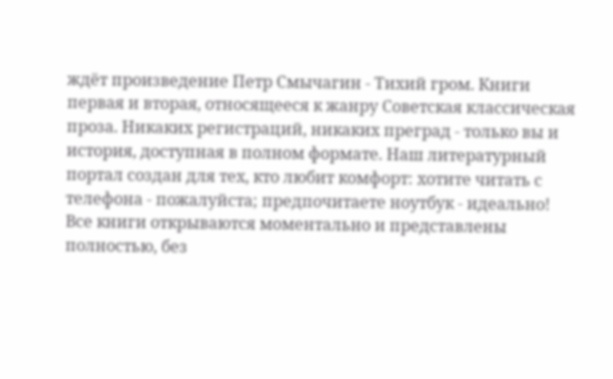ждёт произведение Петр Смычагин - Тихий гром. Книги первая и вторая, относящееся к жанру Советская классическая проза. Никаких регистраций, никаких преград - только вы и история, доступная в полном формате. Наш литературный портал создан для тех, кто любит комфорт: хотите читать с телефона - пожалуйста; предпочитаете ноутбук - идеально! Все книги открываются моментально и представлены полностью, без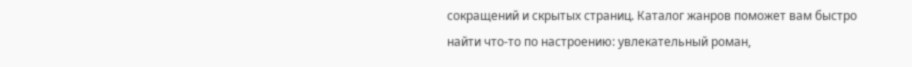сокращений и скрытых страниц. Каталог жанров поможет вам быстро найти что-то по настроению: увлекательный роман,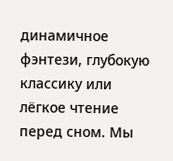динамичное фэнтези, глубокую классику или лёгкое чтение перед сном. Мы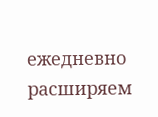ежедневно расширяем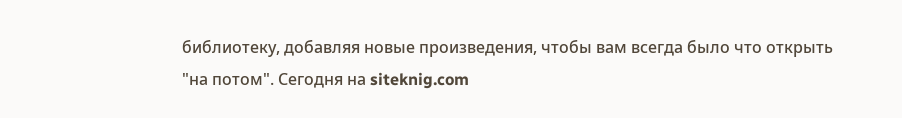библиотеку, добавляя новые произведения, чтобы вам всегда было что открыть "на потом". Сегодня на siteknig.com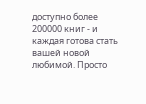доступно более 200000 книг - и каждая готова стать вашей новой любимой. Просто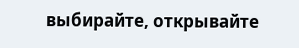выбирайте, открывайте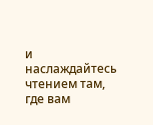и наслаждайтесь чтением там, где вам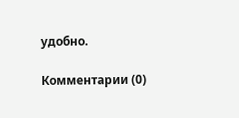удобно.

Комментарии (0)